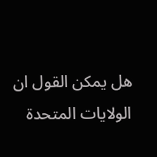هل يمكن القول ان الولايات المتحدة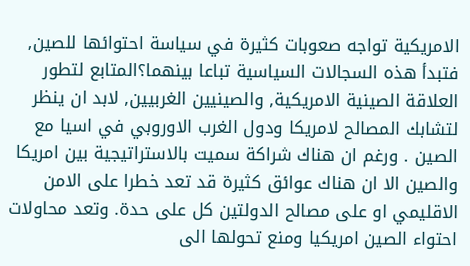الامريكية تواجه صعوبات كثيرة في سياسة احتوائها للصين, فتبدأ هذه السجالات السياسية تباعا بينهما؟المتابع لتطور العلاقة الصينية الامريكية, والصينيين الغربيين, لابد ان ينظر لتشابك المصالح لامريكا ودول الغرب الاوروبي في اسيا مع الصين . ورغم ان هناك شراكة سميت بالاستراتيجية بين امريكا والصين الا ان هناك عوائق كثيرة قد تعد خطرا على الامن الاقليمي او على مصالح الدولتين كل على حدة. وتعد محاولات احتواء الصين امريكيا ومنع تحولها الى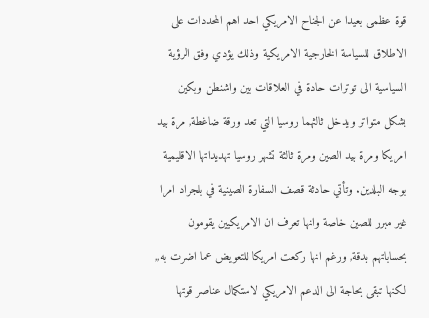قوة عظمى بعيدا عن الجناح الامريكي احد اهم المحددات على الاطلاق للسياسة الخارجية الامريكية وذلك يؤدي وفق الرؤية السياسية الى توترات حادة في العلاقات بين واشنطن وبكين بشكل متواتر ويدخل ثالثهما روسيا التي تعد ورقة ضاغطة, مرة بيد امريكا ومرة بيد الصين ومرة ثالثة تشهر روسيا تهديداتها الاقليمية بوجه البلدين. وتأتي حادثة قصف السفارة الصينية في بلجراد امرا غير مبرر للصين خاصة وانها تعرف ان الامريكيين يقومون بحساباتهم بدقة, ورغم انها ركعت امريكا للتعويض عما اضرت به,, لكنها تبقى بحاجة الى الدعم الامريكي لاستكمال عناصر قوتها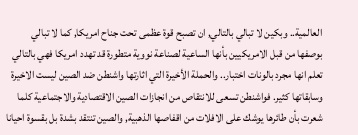العالمية.. وبكين لا تبالي بالتالي, ان تصبح قوة عظمى تحت جناح امريكا, كما لا تبالي بوصفها من قبل الامريكيين بأنها الساعية لصناعة نووية متطورة قد تهدد امريكا فهي بالتالي تعلم انها مجرد بالونات اختبار.. والحملة الأخيرة التي اثارتها واشنطن ضد الصين ليست الاخيرة وسابقاتها كثير. فواشنطن تسعى للانتقاص من انجازات الصين الاقتصادية والاجتماعية كلما شعرت بأن طائرها يوشك على الافلات من اقفاصها الذهبية, والصين تنتقد بشدة بل بقسوة احيانا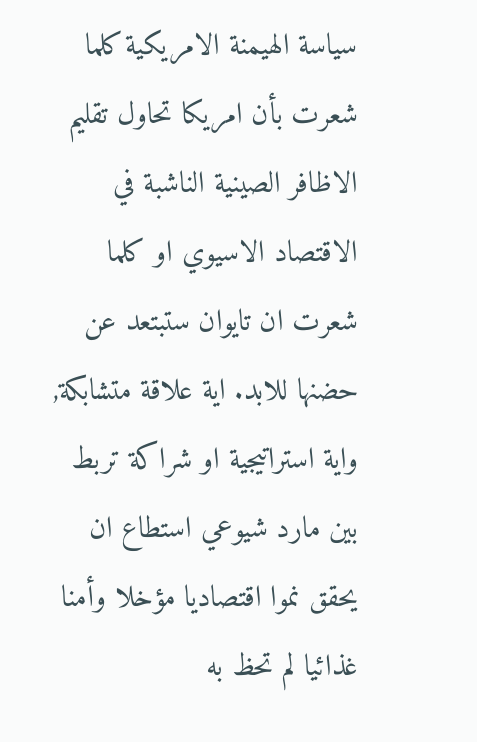سياسة الهيمنة الامريكية كلما شعرت بأن امريكا تحاول تقليم الاظافر الصينية الناشبة في الاقتصاد الاسيوي او كلما شعرت ان تايوان ستبتعد عن حضنها للابد. اية علاقة متشابكة, واية استراتيجية او شراكة تربط بين مارد شيوعي استطاع ان يحقق نموا اقتصاديا مؤخلا وأمنا غذائيا لم تحظ به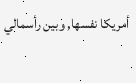أمريكا نفسها, وبين رأسمالي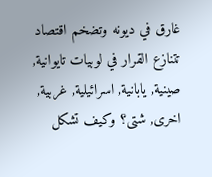غارق في ديونه وتضخم اقتصاد تتنازع القرار في لوبيات تايوانية, صينية, يابانية, اسرائيلية, غربية, اخرى, شتى؟ وكيف تشكل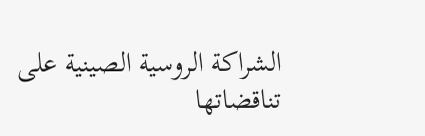الشراكة الروسية الصينية على تناقضاتها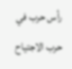رأس حرب في حرب الاجتياح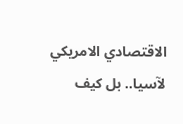الاقتصادي الامريكي لآسيا.. بل كيف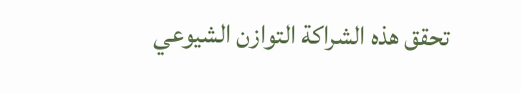تحقق هذه الشراكة التوازن الشيوعي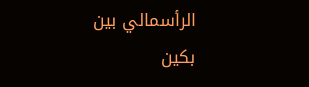الرأسمالي بين بكين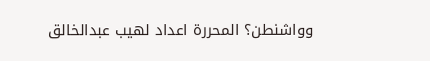وواشنطن؟ المحررة اعداد لهيب عبدالخالق